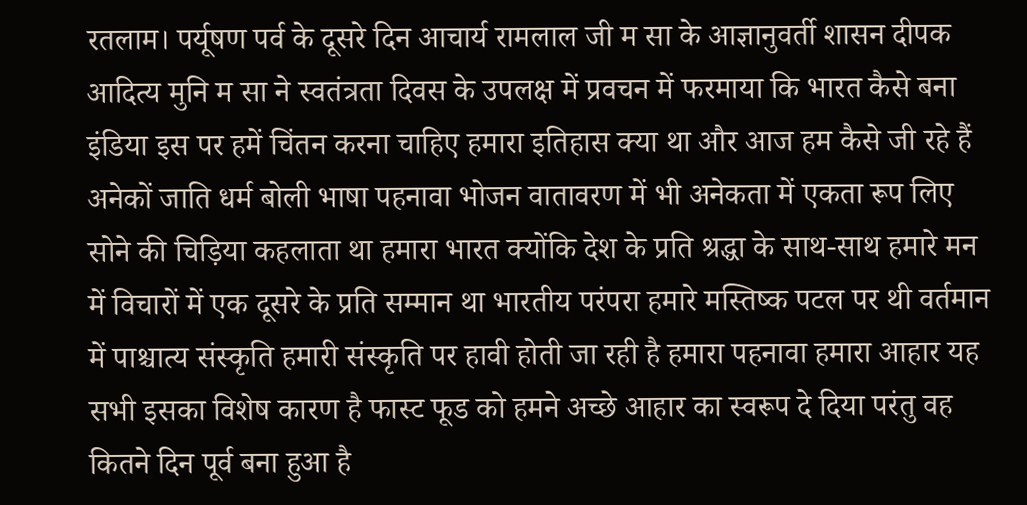रतलाम। पर्यूषण पर्व के दूसरे दिन आचार्य रामलाल जी म सा के आज्ञानुवर्ती शासन दीपक आदित्य मुनि म सा ने स्वतंत्रता दिवस के उपलक्ष में प्रवचन में फरमाया कि भारत कैसे बना इंडिया इस पर हमें चिंतन करना चाहिए हमारा इतिहास क्या था और आज हम कैसे जी रहे हैं अनेकों जाति धर्म बोली भाषा पहनावा भोजन वातावरण में भी अनेकता में एकता रूप लिए सोने की चिड़िया कहलाता था हमारा भारत क्योंकि देश के प्रति श्रद्धा के साथ-साथ हमारे मन में विचारों में एक दूसरे के प्रति सम्मान था भारतीय परंपरा हमारे मस्तिष्क पटल पर थी वर्तमान में पाश्चात्य संस्कृति हमारी संस्कृति पर हावी होती जा रही है हमारा पहनावा हमारा आहार यह सभी इसका विशेष कारण है फास्ट फूड को हमने अच्छे आहार का स्वरूप दे दिया परंतु वह कितने दिन पूर्व बना हुआ है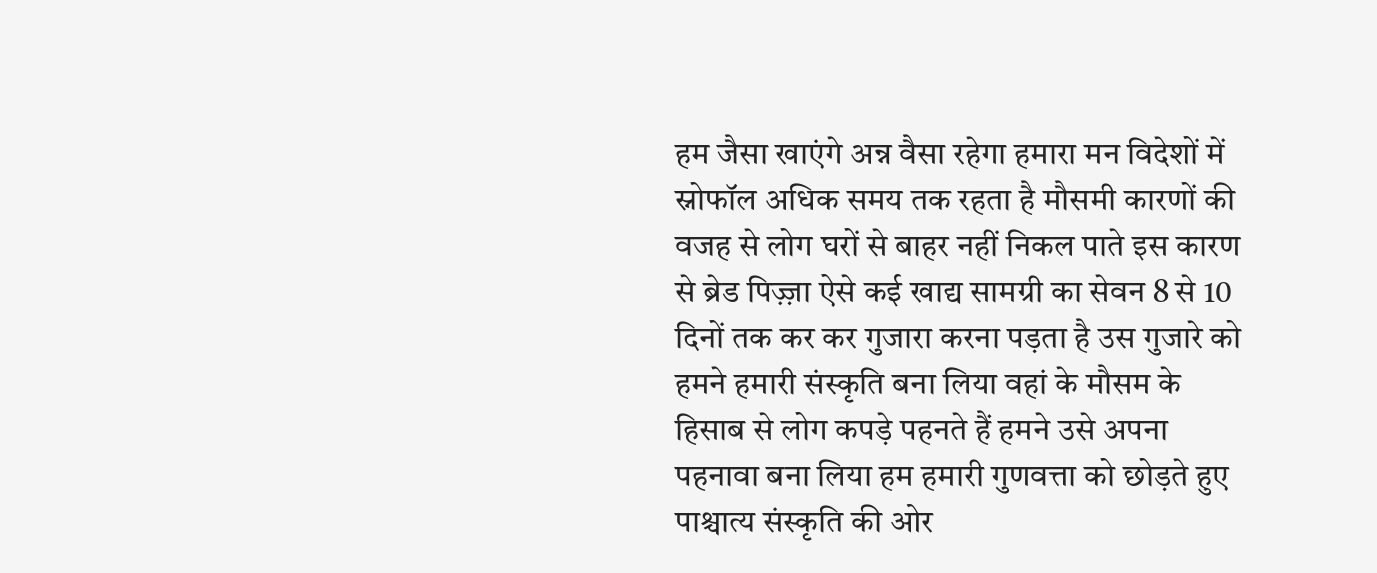हम जैसा खाएंगे अन्न वैसा रहेगा हमारा मन विदेशों में स्नोफॉल अधिक समय तक रहता है मौसमी कारणों की वजह से लोग घरों से बाहर नहीं निकल पाते इस कारण से ब्रेड पिज़्ज़ा ऐसे कई खाद्य सामग्री का सेवन 8 से 10 दिनों तक कर कर गुजारा करना पड़ता है उस गुजारे को हमने हमारी संस्कृति बना लिया वहां के मौसम के हिसाब से लोग कपड़े पहनते हैं हमने उसे अपना पहनावा बना लिया हम हमारी गुणवत्ता को छोड़ते हुए पाश्चात्य संस्कृति की ओर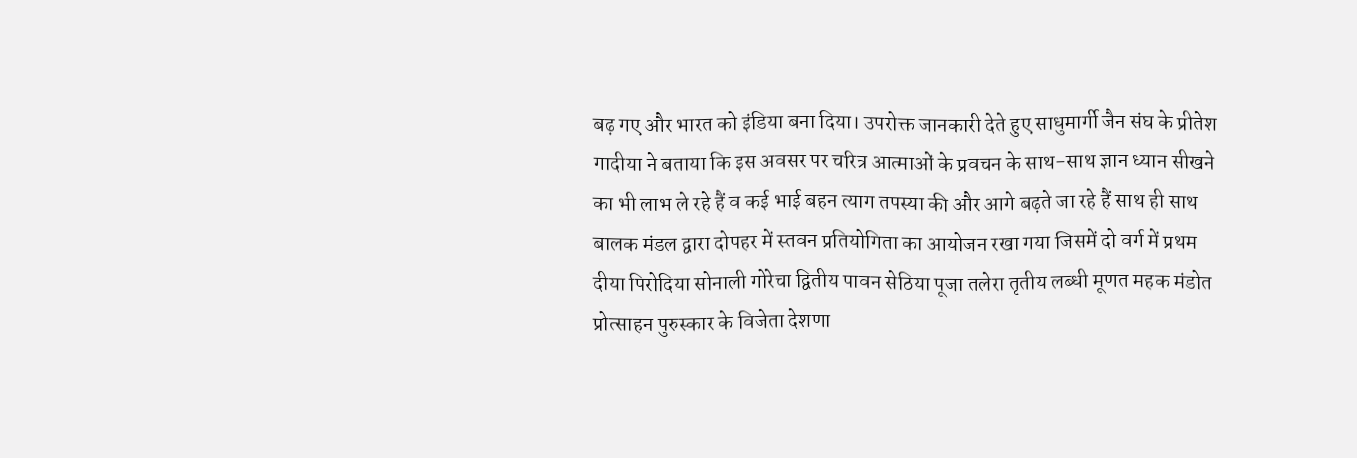बढ़ गए और भारत को इंडिया बना दिया। उपरोक्त जानकारी देते हुए साधुमार्गी जैन संघ के प्रीतेश गादीया ने बताया कि इस अवसर पर चरित्र आत्माओं के प्रवचन के साथ-साथ ज्ञान ध्यान सीखने का भी लाभ ले रहे हैं व कई भाई बहन त्याग तपस्या की और आगे बढ़ते जा रहे हैं साथ ही साथ बालक मंडल द्वारा दोपहर में स्तवन प्रतियोगिता का आयोजन रखा गया जिसमें दो वर्ग में प्रथम दीया पिरोदिया सोनाली गोरेचा द्वितीय पावन सेठिया पूजा तलेरा तृतीय लब्धी मूणत महक मंडोत प्रोत्साहन पुरुस्कार के विजेता देशणा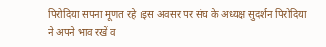पिरोदिया सपना मूणत रहे ।इस अवसर पर संघ के अध्यक्ष सुदर्शन पिरोदिया ने अपने भाव रखें व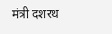मंत्री दशरथ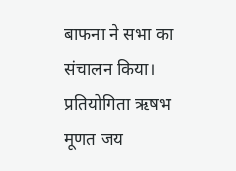बाफना ने सभा का संचालन किया। प्रतियोगिता ऋषभ मूणत जय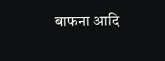बाफना आदि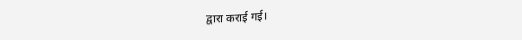द्वारा कराई गई।